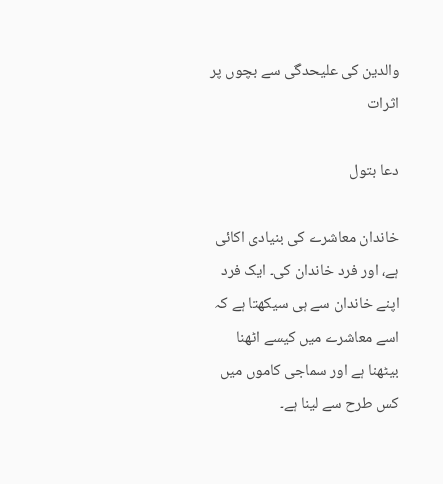والدین کی علیحدگی سے بچوں پر اثرات

دعا بتول

خاندان معاشرے کی بنیادی اکائی ہے، اور فرد خاندان کی۔ ایک فرد اپنے خاندان سے ہی سیکھتا ہے کہ اسے معاشرے میں کیسے اٹھنا بیٹھنا ہے اور سماجی کاموں میں کس طرح سے لینا ہے۔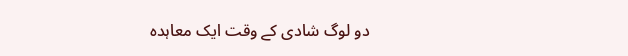دو لوگ شادی کے وقت ایک معاہدہ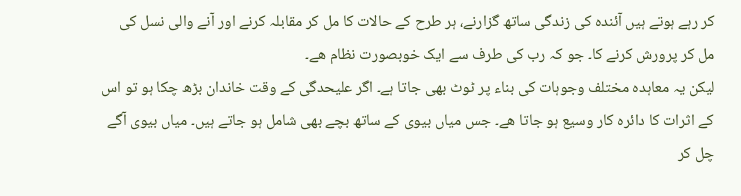کر رہے ہوتے ہیں آئندہ کی زندگی ساتھ گزارنے، ہر طرح کے حالات کا مل کر مقابلہ کرنے اور آنے والی نسل کی مل کر پرورش کرنے کا۔ جو کہ رب کی طرف سے ایک خوبصورت نظام ھے۔
لیکن یہ معاہدہ مختلف وجوہات کی بناء پر ٹوٹ بھی جاتا ہے۔ اگر علیحدگی کے وقت خاندان بڑھ چکا ہو تو اس کے اثرات کا دائرہ کار وسیع ہو جاتا ھے۔ جس میاں بیوی کے ساتھ بچے بھی شامل ہو جاتے ہیں۔ میاں بیوی آگے چل کر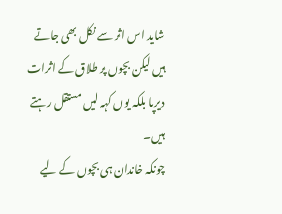شاید اس اثر سے نکل بھی جاتے ہیں لیکن بچوں پر طلاق کے اثرات دیرپا بلکہ یوں کہہ لیں مستقل رہتے ہیں۔
چونکہ خاندان ہی بچوں کے لیے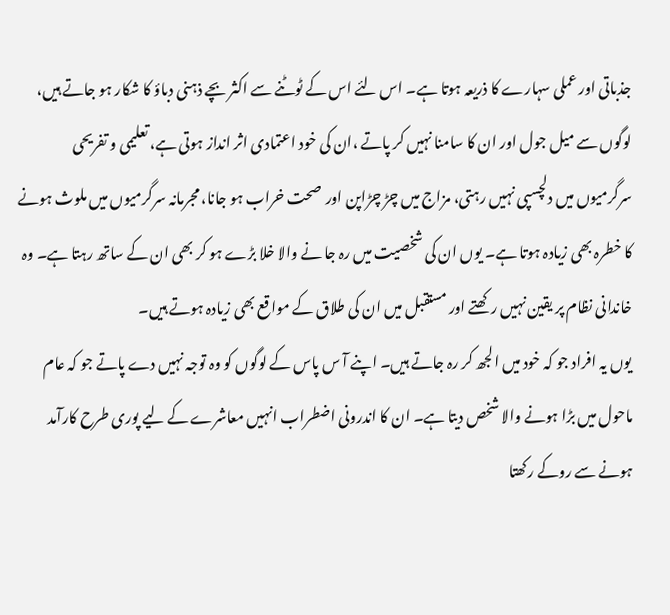جذباتی اور عملی سہارے کا ذریعہ ہوتا ہے۔ اس لئے اس کے ٹوٹنے سے اکثر بچے ذہنی دباؤ کا شکار ہو جاتے ہیں، لوگوں سے میل جول اور ان کا سامنا نہیں کر پاتے ،ان کی خود اعتمادی اثر انداز ہوتی ہے، تعلیمی و تفریحی سرگرمیوں میں دلچسپی نہیں رہتی، مزاج میں چڑ چڑاپن اور  صحت خراب ہو جانا، مجرمانہ سرگرمیوں میں ملوث ہونے کا خطرہ بھی زیادہ ہوتا ہے۔ یوں ان کی شخصیت میں رہ جا نے والا خلا بڑے ہو کر بھی ان کے ساتھ رہتا ہے۔ وہ خاندانی نظام پر یقین نہیں رکھتے اور مستقبل میں ان کی طلاق کے مواقع بھی زیادہ ہوتے ہیں۔
یوں یہ افراد جو کہ خود میں الجھ کر رہ جاتے ہیں۔ اپنے آ س پاس کے لوگوں کو وہ توجہ نہیں دے پاتے جو کہ عام ماحول میں بڑا ہونے والا شخص دیتا ہے۔ ان کا اندرونی اضطراب انہیں معاشرے کے لیے پوری طرح کارآمد ہونے سے روکے رکھتا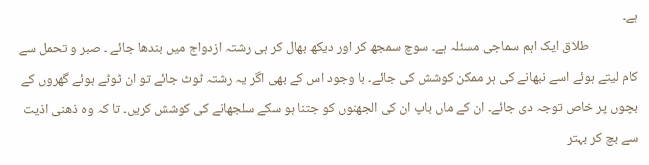ہے۔
                طلاق ایک اہم سماجی مسئلہ ہے۔ سوچ سمجھ کر اور دیکھ بھال کر ہی رشتہ ازدواج میں بندھا جائے ۔ صبر و تحمل سے کام لیتے ہوئے اسے نبھانے کی ہر ممکن کوشش کی جائے۔ با وجود اس کے بھی اگر یہ رشتہ ٹوٹ جائے تو ان ٹوٹے ہوئے گھروں کے بچوں پر خاص توجہ دی جائے۔ ان کے ماں باپ ان کی الجھنوں کو جتنا ہو سکے سلجھانے کی کوشش کریں۔ تا کہ وہ ذھنی اذیت سے بچ کر بہتر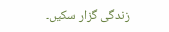زندگی گزار سکیں۔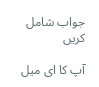جواب شامل کریں

آپ کا ای میل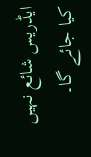ایڈریس شائع نہیں کیا جائے گا۔